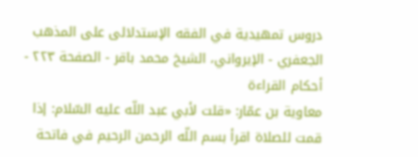دروس تمهيدية في الفقه الإستدلالى على المذهب الجعفري - الإيرواني، الشيخ محمد باقر - الصفحة ٢٢٣ - أحكام القراءة
معاوية بن عمّار: «قلت لأبي عبد اللّه عليه السّلام: إذا قمت للصلاة اقرأ بسم اللّه الرحمن الرحيم في فاتحة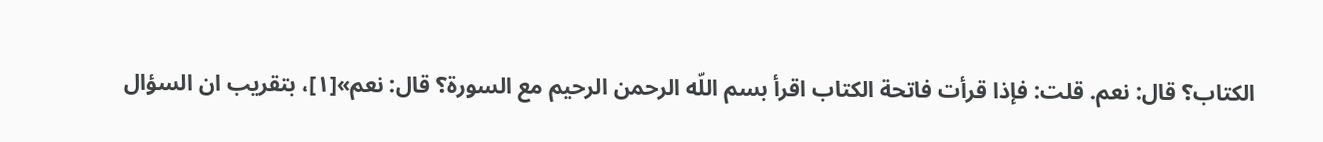الكتاب؟ قال: نعم. قلت: فإذا قرأت فاتحة الكتاب اقرأ بسم اللّه الرحمن الرحيم مع السورة؟ قال: نعم»[١]، بتقريب ان السؤال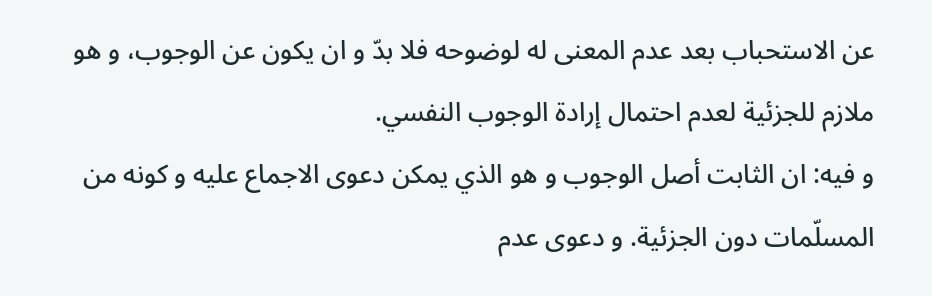عن الاستحباب بعد عدم المعنى له لوضوحه فلا بدّ و ان يكون عن الوجوب، و هو ملازم للجزئية لعدم احتمال إرادة الوجوب النفسي.
و فيه: ان الثابت أصل الوجوب و هو الذي يمكن دعوى الاجماع عليه و كونه من المسلّمات دون الجزئية. و دعوى عدم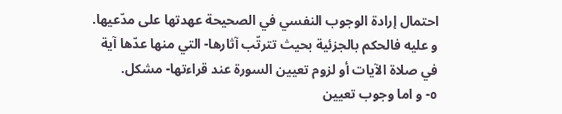احتمال إرادة الوجوب النفسي في الصحيحة عهدتها على مدّعيها.
و عليه فالحكم بالجزئية بحيث تترتّب آثارها- التي منها عدّها آية في صلاة الآيات أو لزوم تعيين السورة عند قراءتها- مشكل.
٥- و اما وجوب تعيين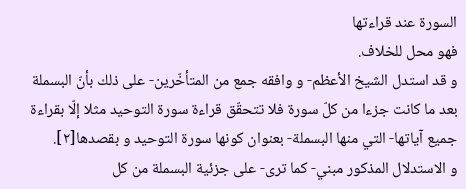السورة عند قراءتها
فهو محل للخلاف.
و قد استدل الشيخ الأعظم- و وافقه جمع من المتأخّرين- على ذلك بأنّ البسملة بعد ما كانت جزءا من كلّ سورة فلا تتحقّق قراءة سورة التوحيد مثلا إلّا بقراءة جميع آياتها- التي منها البسملة- بعنوان كونها سورة التوحيد و بقصدها[٢].
و الاستدلال المذكور مبني- كما ترى- على جزئية البسملة من كل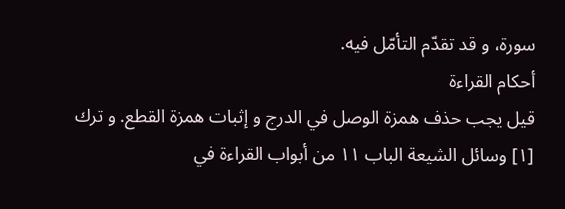سورة، و قد تقدّم التأمّل فيه.
أحكام القراءة
قيل يجب حذف همزة الوصل في الدرج و إثبات همزة القطع. و ترك
[١] وسائل الشيعة الباب ١١ من أبواب القراءة في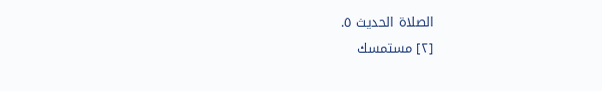الصلاة الحديث ٥.
[٢] مستمسك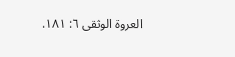العروة الوثقى ٦: ١٨١.